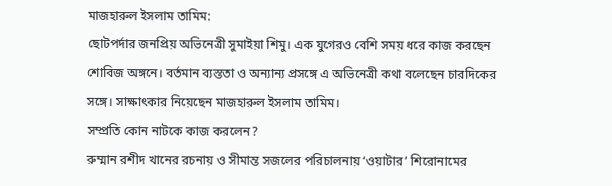মাজহারুল ইসলাম তামিম:
ছোটপর্দার জনপ্রিয় অভিনেত্রী সুমাইয়া শিমু। এক যুগেরও বেশি সময় ধরে কাজ করছেন শোবিজ অঙ্গনে। বর্তমান ব্যস্ততা ও অন্যান্য প্রসঙ্গে এ অভিনেত্রী কথা বলেছেন চারদিকের সঙ্গে। সাক্ষাৎকার নিয়েছেন মাজহারুল ইসলাম তামিম।
সম্প্রতি কোন নাটকে কাজ করলেন?
রুম্মান রশীদ খানের রচনায় ও সীমান্ত সজলের পরিচালনায় ‘ওয়াটার’ শিরোনামের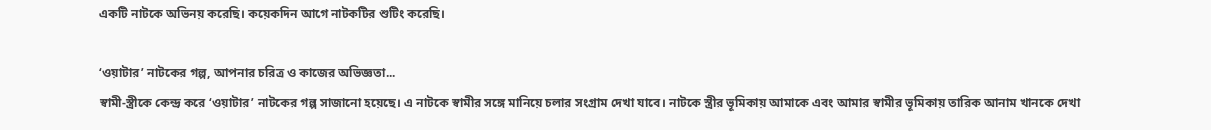একটি নাটকে অভিনয় করেছি। কয়েকদিন আগে নাটকটির শুটিং করেছি।

‘ওয়াটার’ নাটকের গল্প, আপনার চরিত্র ও কাজের অভিজ্ঞতা...
স্বামী-স্ত্রীকে কেন্দ্র করে ‘ওয়াটার’ নাটকের গল্প সাজানো হয়েছে। এ নাটকে স্বামীর সঙ্গে মানিয়ে চলার সংগ্রাম দেখা যাবে। নাটকে স্ত্রীর ভূমিকায় আমাকে এবং আমার স্বামীর ভূমিকায় তারিক আনাম খানকে দেখা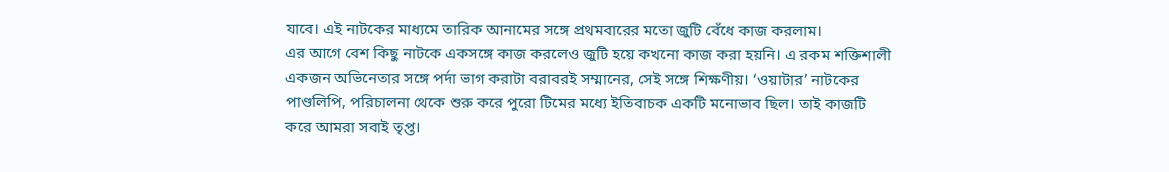যাবে। এই নাটকের মাধ্যমে তারিক আনামের সঙ্গে প্রথমবারের মতো জুটি বেঁধে কাজ করলাম।
এর আগে বেশ কিছু নাটকে একসঙ্গে কাজ করলেও জুটি হয়ে কখনো কাজ করা হয়নি। এ রকম শক্তিশালী একজন অভিনেতার সঙ্গে পর্দা ভাগ করাটা বরাবরই সম্মানের, সেই সঙ্গে শিক্ষণীয়। ‘ওয়াটার’ নাটকের পাণ্ডলিপি, পরিচালনা থেকে শুরু করে পুরো টিমের মধ্যে ইতিবাচক একটি মনোভাব ছিল। তাই কাজটি করে আমরা সবাই তৃপ্ত।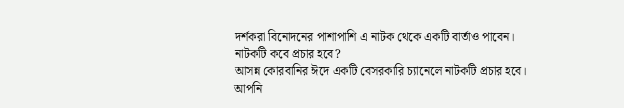দর্শকরা বিনোদনের পাশাপাশি এ নাটক থেকে একটি বার্তাও পাবেন।
নাটকটি কবে প্রচার হবে?
আসন্ন কোরবানির ঈদে একটি বেসরকারি চ্যানেলে নাটকটি প্রচার হবে।
আপনি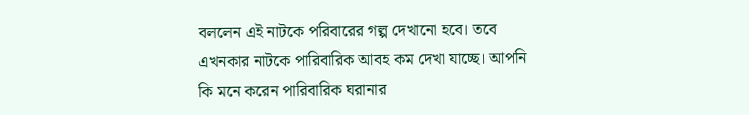বললেন এই নাটকে পরিবারের গল্প দেখানো হবে। তবে এখনকার নাটকে পারিবারিক আবহ কম দেখা যাচ্ছে। আপনি কি মনে করেন পারিবারিক ঘরানার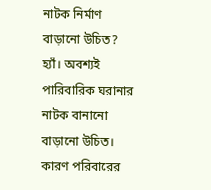নাটক নির্মাণ বাড়ানো উচিত?
হ্যাঁ। অবশ্যই পারিবারিক ঘরানার নাটক বানানো বাড়ানো উচিত। কারণ পরিবারের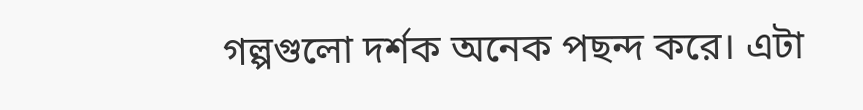গল্পগুলো দর্শক অনেক পছন্দ করে। এটা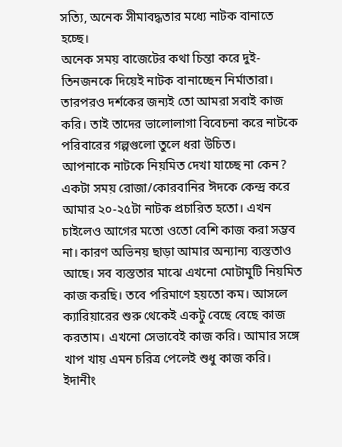সত্যি, অনেক সীমাবদ্ধতার মধ্যে নাটক বানাতে হচ্ছে।
অনেক সময় বাজেটের কথা চিন্তা করে দুই-তিনজনকে দিয়েই নাটক বানাচ্ছেন নির্মাতারা। তারপরও দর্শকের জন্যই তো আমরা সবাই কাজ করি। তাই তাদের ভালোলাগা বিবেচনা করে নাটকে পরিবারের গল্পগুলো তুলে ধরা উচিত।
আপনাকে নাটকে নিয়মিত দেখা যাচ্ছে না কেন?
একটা সময় রোজা/কোরবানির ঈদকে কেন্দ্র করে আমার ২০-২৫টা নাটক প্রচারিত হতো। এখন চাইলেও আগের মতো ওতো বেশি কাজ করা সম্ভব না। কারণ অভিনয় ছাড়া আমার অন্যান্য ব্যস্ততাও আছে। সব ব্যস্ততার মাঝে এখনো মোটামুটি নিয়মিত কাজ করছি। তবে পরিমাণে হয়তো কম। আসলে ক্যারিয়ারের শুরু থেকেই একটু বেছে বেছে কাজ করতাম। এখনো সেভাবেই কাজ করি। আমার সঙ্গে খাপ খায় এমন চরিত্র পেলেই শুধু কাজ করি।
ইদানীং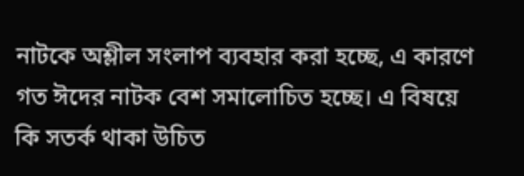নাটকে অশ্লীল সংলাপ ব্যবহার করা হচ্ছে, এ কারণে গত ঈদের নাটক বেশ সমালোচিত হচ্ছে। এ বিষয়ে কি সতর্ক থাকা উচিত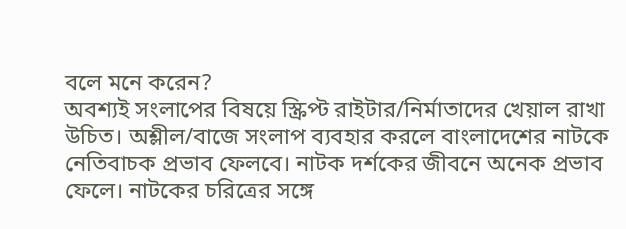বলে মনে করেন?
অবশ্যই সংলাপের বিষয়ে স্ক্রিপ্ট রাইটার/নির্মাতাদের খেয়াল রাখা উচিত। অশ্লীল/বাজে সংলাপ ব্যবহার করলে বাংলাদেশের নাটকে নেতিবাচক প্রভাব ফেলবে। নাটক দর্শকের জীবনে অনেক প্রভাব ফেলে। নাটকের চরিত্রের সঙ্গে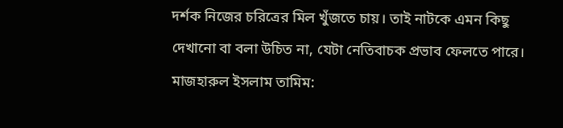দর্শক নিজের চরিত্রের মিল খুঁজতে চায়। তাই নাটকে এমন কিছু দেখানো বা বলা উচিত না, যেটা নেতিবাচক প্রভাব ফেলতে পারে।
মাজহারুল ইসলাম তামিম: